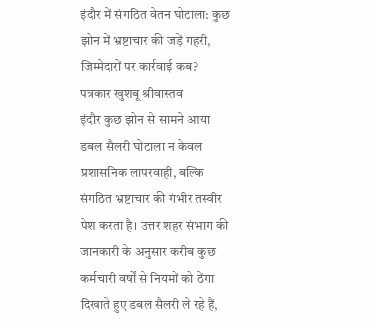इंदौर में संगठित वेतन घोटाला: कुछ झोन में भ्रष्टाचार की जड़ें गहरी, जिम्मेदारों पर कार्रवाई कब?
पत्रकार खुशबू श्रीवास्तव
इंदौर कुछ झोन से सामने आया डबल सैलरी घोटाला न केवल प्रशासनिक लापरवाही, बल्कि संगठित भ्रष्टाचार की गंभीर तस्वीर पेश करता है। उत्तर शहर संभाग की जानकारी के अनुसार करीब कुछ कर्मचारी वर्षों से नियमों को ठेंगा दिखाते हुए डबल सैलरी ले रहे हैं,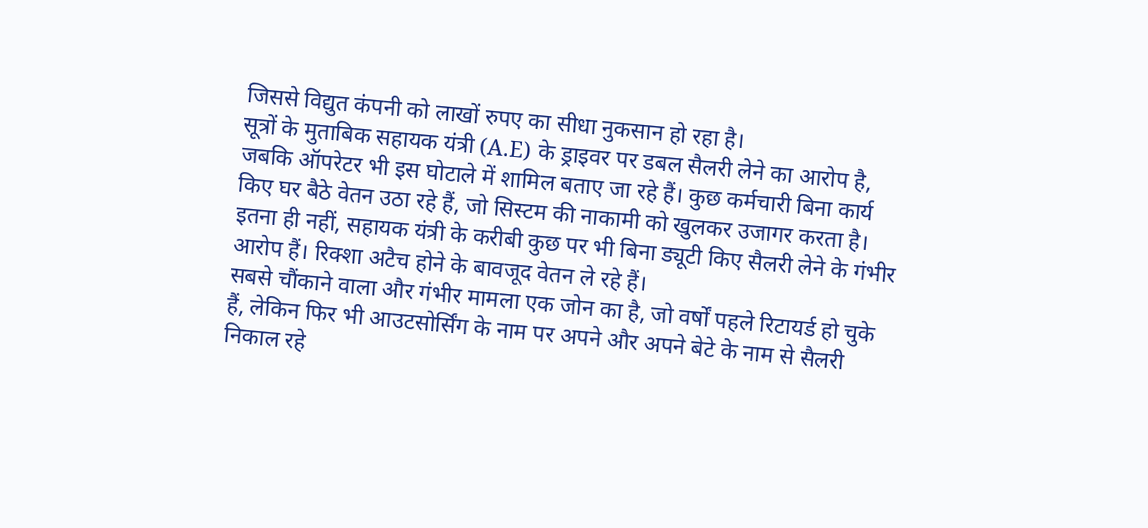जिससे विद्युत कंपनी को लाखों रुपए का सीधा नुकसान हो रहा है।
सूत्रों के मुताबिक सहायक यंत्री (A.E) के ड्राइवर पर डबल सैलरी लेने का आरोप है, जबकि ऑपरेटर भी इस घोटाले में शामिल बताए जा रहे हैं। कुछ कर्मचारी बिना कार्य किए घर बैठे वेतन उठा रहे हैं, जो सिस्टम की नाकामी को खुलकर उजागर करता है।
इतना ही नहीं, सहायक यंत्री के करीबी कुछ पर भी बिना ड्यूटी किए सैलरी लेने के गंभीर आरोप हैं। रिक्शा अटैच होने के बावजूद वेतन ले रहे हैं।
सबसे चौंकाने वाला और गंभीर मामला एक जोन का है, जो वर्षों पहले रिटायर्ड हो चुके हैं, लेकिन फिर भी आउटसोर्सिंग के नाम पर अपने और अपने बेटे के नाम से सैलरी निकाल रहे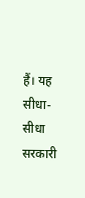हैं। यह सीधा-सीधा सरकारी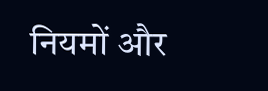नियमों और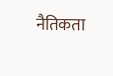नैतिकता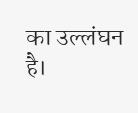का उल्लंघन है।